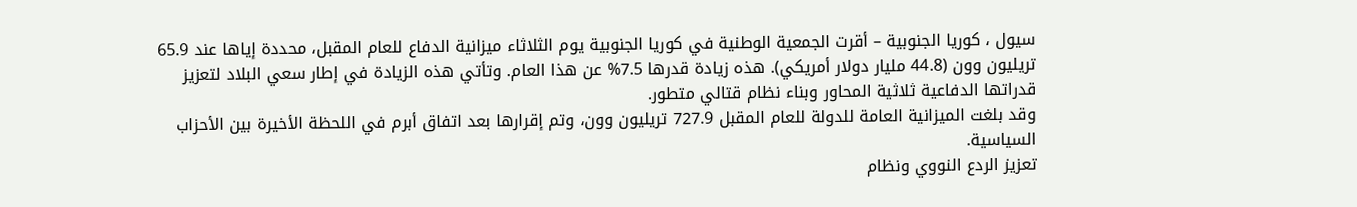سيول ، كوريا الجنوبية – أقرت الجمعية الوطنية في كوريا الجنوبية يوم الثلاثاء ميزانية الدفاع للعام المقبل، محددة إياها عند 65.9 تريليون وون (44.8 مليار دولار أمريكي). هذه زيادة قدرها 7.5% عن هذا العام. وتأتي هذه الزيادة في إطار سعي البلاد لتعزيز قدراتها الدفاعية ثلاثية المحاور وبناء نظام قتالي متطور.
وقد بلغت الميزانية العامة للدولة للعام المقبل 727.9 تريليون وون، وتم إقرارها بعد اتفاق أبرم في اللحظة الأخيرة بين الأحزاب السياسية.
تعزيز الردع النووي ونظام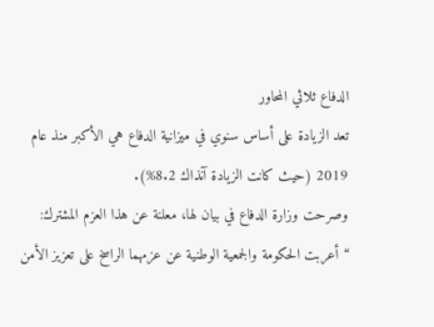الدفاع ثلاثي المحاور
تعد الزيادة على أساس سنوي في ميزانية الدفاع هي الأكبر منذ عام 2019 (حيث كانت الزيادة آنذاك 8.2%).
وصرحت وزارة الدفاع في بيان لها، معلنة عن هذا العزم المشترك: “أعربت الحكومة والجمعية الوطنية عن عزمهما الراسخ على تعزيز الأمن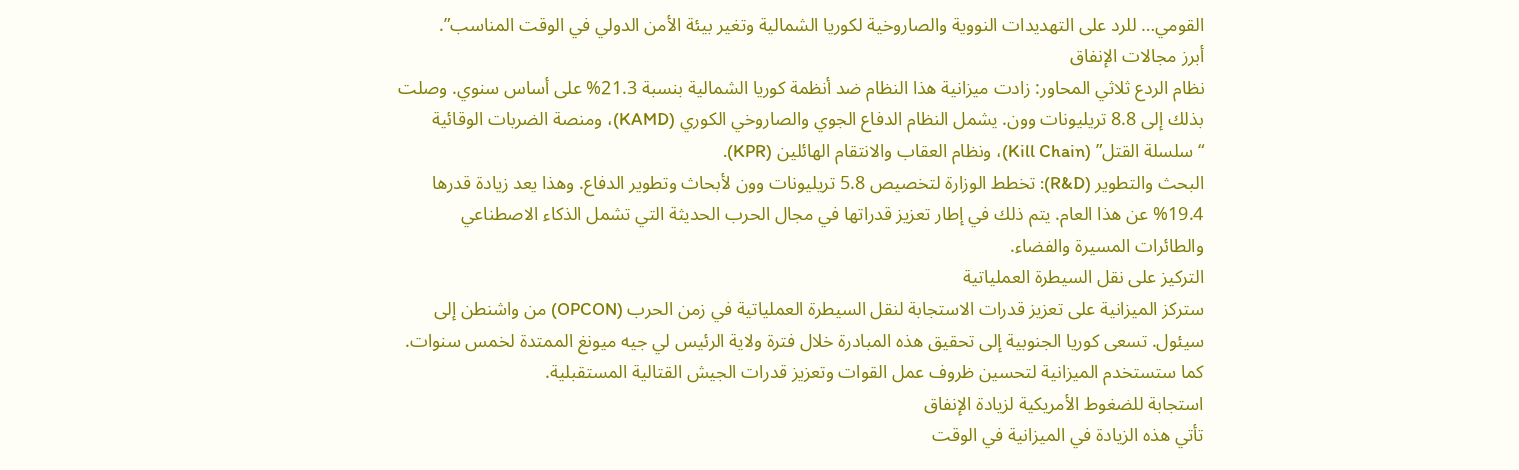القومي… للرد على التهديدات النووية والصاروخية لكوريا الشمالية وتغير بيئة الأمن الدولي في الوقت المناسب”.
أبرز مجالات الإنفاق
نظام الردع ثلاثي المحاور: زادت ميزانية هذا النظام ضد أنظمة كوريا الشمالية بنسبة 21.3% على أساس سنوي. وصلت بذلك إلى 8.8 تريليونات وون. يشمل النظام الدفاع الجوي والصاروخي الكوري (KAMD)، ومنصة الضربات الوقائية “سلسلة القتل” (Kill Chain)، ونظام العقاب والانتقام الهائلين (KPR).
البحث والتطوير (R&D): تخطط الوزارة لتخصيص 5.8 تريليونات وون لأبحاث وتطوير الدفاع. وهذا يعد زيادة قدرها 19.4% عن هذا العام. يتم ذلك في إطار تعزيز قدراتها في مجال الحرب الحديثة التي تشمل الذكاء الاصطناعي والطائرات المسيرة والفضاء.
التركيز على نقل السيطرة العملياتية
ستركز الميزانية على تعزيز قدرات الاستجابة لنقل السيطرة العملياتية في زمن الحرب (OPCON) من واشنطن إلى سيئول. تسعى كوريا الجنوبية إلى تحقيق هذه المبادرة خلال فترة ولاية الرئيس لي جيه ميونغ الممتدة لخمس سنوات.
كما ستستخدم الميزانية لتحسين ظروف عمل القوات وتعزيز قدرات الجيش القتالية المستقبلية.
استجابة للضغوط الأمريكية لزيادة الإنفاق
تأتي هذه الزيادة في الميزانية في الوقت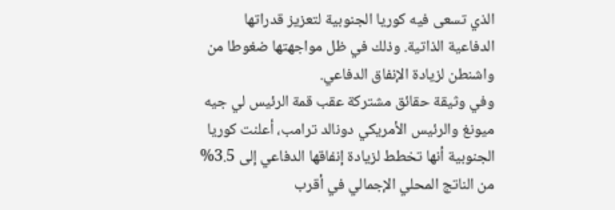الذي تسعى فيه كوريا الجنوبية لتعزيز قدراتها الدفاعية الذاتية. وذلك في ظل مواجهتها ضغوطا من واشنطن لزيادة الإنفاق الدفاعي.
وفي وثيقة حقائق مشتركة عقب قمة الرئيس لي جيه ميونغ والرئيس الأمريكي دونالد ترامب، أعلنت كوريا الجنوبية أنها تخطط لزيادة إنفاقها الدفاعي إلى 3.5% من الناتج المحلي الإجمالي في أقرب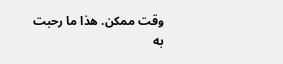وقت ممكن. هذا ما رحبت به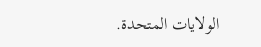الولايات المتحدة.